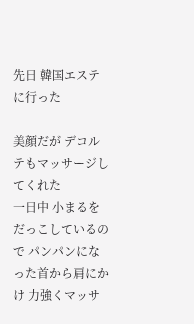先日 韓国エステに行った

美顔だが デコルテもマッサージしてくれた
一日中 小まるをだっこしているので パンパンになった首から肩にかけ 力強くマッサ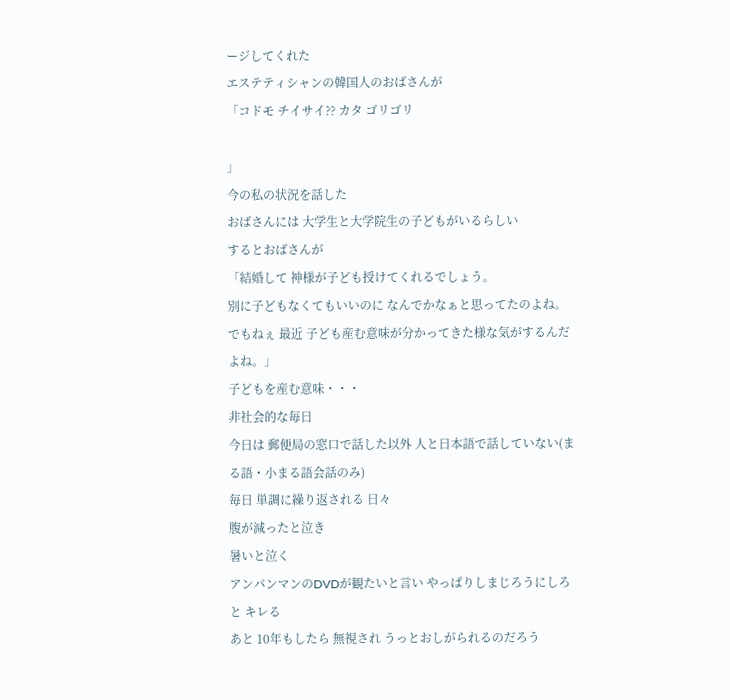ージしてくれた
エステティシャンの韓国人のおばさんが
「コドモ チイサイ?? カタ ゴリゴリ

」
今の私の状況を話した
おばさんには 大学生と大学院生の子どもがいるらしい
するとおばさんが
「結婚して 神様が子ども授けてくれるでしょう。
別に子どもなくてもいいのに なんでかなぁと思ってたのよね。
でもねぇ 最近 子ども産む意味が分かってきた様な気がするんだよね。」
子どもを産む意味・・・
非社会的な毎日
今日は 郵便局の窓口で話した以外 人と日本語で話していない(まる語・小まる語会話のみ)
毎日 単調に繰り返される 日々
腹が減ったと泣き
暑いと泣く
アンパンマンのDVDが観たいと言い やっぱりしまじろうにしろと キレる
あと 10年もしたら 無視され うっとおしがられるのだろう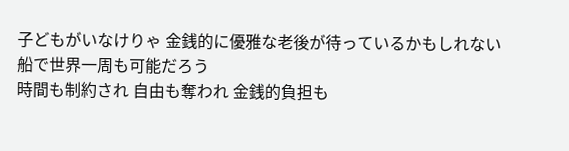子どもがいなけりゃ 金銭的に優雅な老後が待っているかもしれない
船で世界一周も可能だろう
時間も制約され 自由も奪われ 金銭的負担も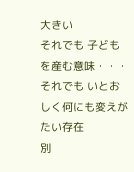大きい
それでも 子どもを産む意味・・・
それでも いとおしく何にも変えがたい存在
別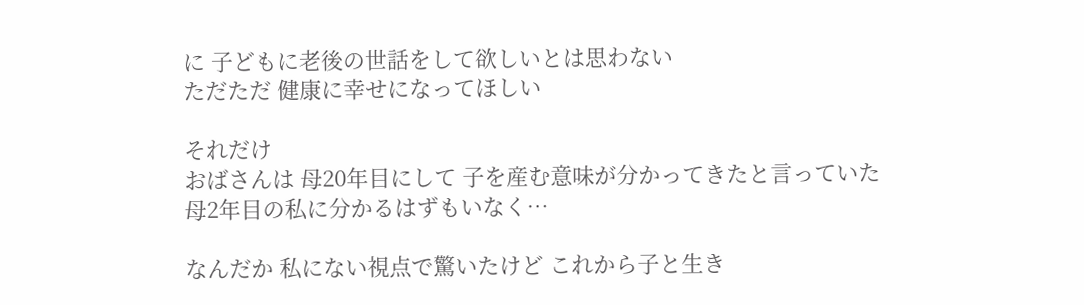に 子どもに老後の世話をして欲しいとは思わない
ただただ 健康に幸せになってほしい

それだけ
おばさんは 母20年目にして 子を産む意味が分かってきたと言っていた
母2年目の私に分かるはずもいなく…

なんだか 私にない視点で驚いたけど これから子と生き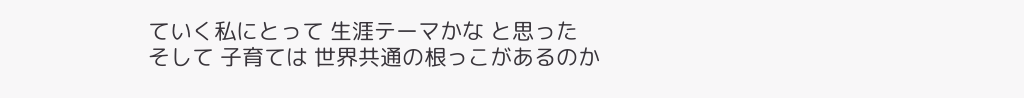ていく私にとって 生涯テーマかな と思った
そして 子育ては 世界共通の根っこがあるのか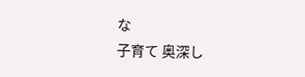な
子育て 奥深し